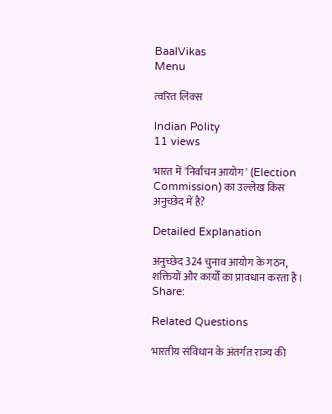BaalVikas
Menu

त्वरित लिंक्स

Indian Polity
11 views

भारत में 'निर्वाचन आयोग' (Election Commission) का उल्लेख किस अनुच्छेद में है?

Detailed Explanation

अनुच्छेद 324 चुनाव आयोग के गठन, शक्तियों और कार्यों का प्रावधान करता है।
Share:

Related Questions

भारतीय संविधान के अंतर्गत राज्य की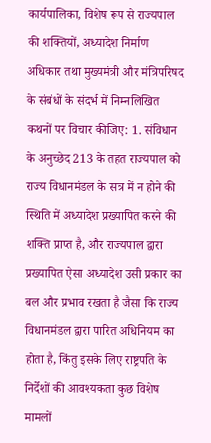कार्यपालिका, विशेष रूप से राज्यपाल की शक्तियों, अध्यादेश निर्माण अधिकार तथा मुख्यमंत्री और मंत्रिपरिषद के संबंधों के संदर्भ में निम्नलिखित कथनों पर विचार कीजिए: 1. संविधान के अनुच्छेद 213 के तहत राज्यपाल को राज्य विधानमंडल के सत्र में न होने की स्थिति में अध्यादेश प्रख्यापित करने की शक्ति प्राप्त है, और राज्यपाल द्वारा प्रख्यापित ऐसा अध्यादेश उसी प्रकार का बल और प्रभाव रखता है जैसा कि राज्य विधानमंडल द्वारा पारित अधिनियम का होता है, किंतु इसके लिए राष्ट्रपति के निर्देशों की आवश्यकता कुछ विशेष मामलों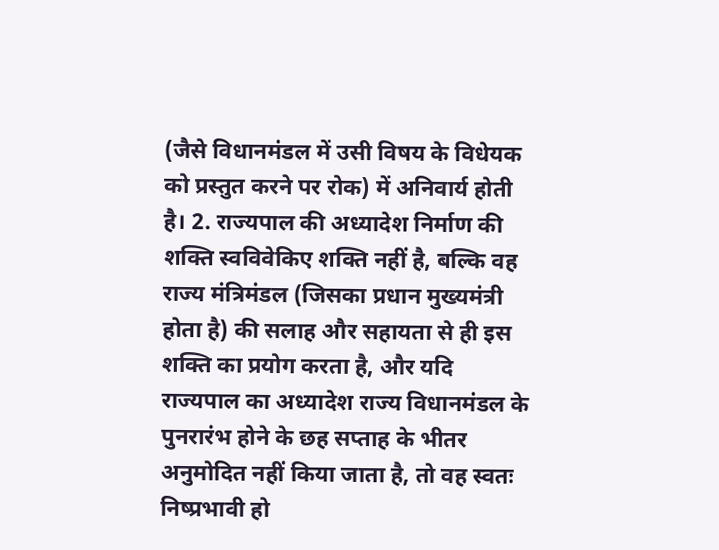(जैसे विधानमंडल में उसी विषय के विधेयक को प्रस्तुत करने पर रोक) में अनिवार्य होती है। 2. राज्यपाल की अध्यादेश निर्माण की शक्ति स्वविवेकिए शक्ति नहीं है, बल्कि वह राज्य मंत्रिमंडल (जिसका प्रधान मुख्यमंत्री होता है) की सलाह और सहायता से ही इस शक्ति का प्रयोग करता है, और यदि राज्यपाल का अध्यादेश राज्य विधानमंडल के पुनरारंभ होने के छह सप्ताह के भीतर अनुमोदित नहीं किया जाता है, तो वह स्वतः निष्प्रभावी हो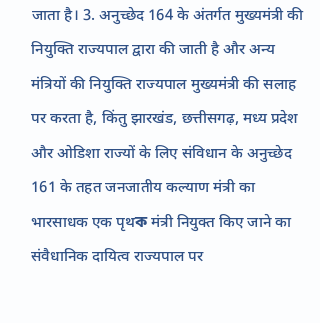जाता है। 3. अनुच्छेद 164 के अंतर्गत मुख्यमंत्री की नियुक्ति राज्यपाल द्वारा की जाती है और अन्य मंत्रियों की नियुक्ति राज्यपाल मुख्यमंत्री की सलाह पर करता है, किंतु झारखंड, छत्तीसगढ़, मध्य प्रदेश और ओडिशा राज्यों के लिए संविधान के अनुच्छेद 161 के तहत जनजातीय कल्याण मंत्री का भारसाधक एक पृथক मंत्री नियुक्त किए जाने का संवैधानिक दायित्व राज्यपाल पर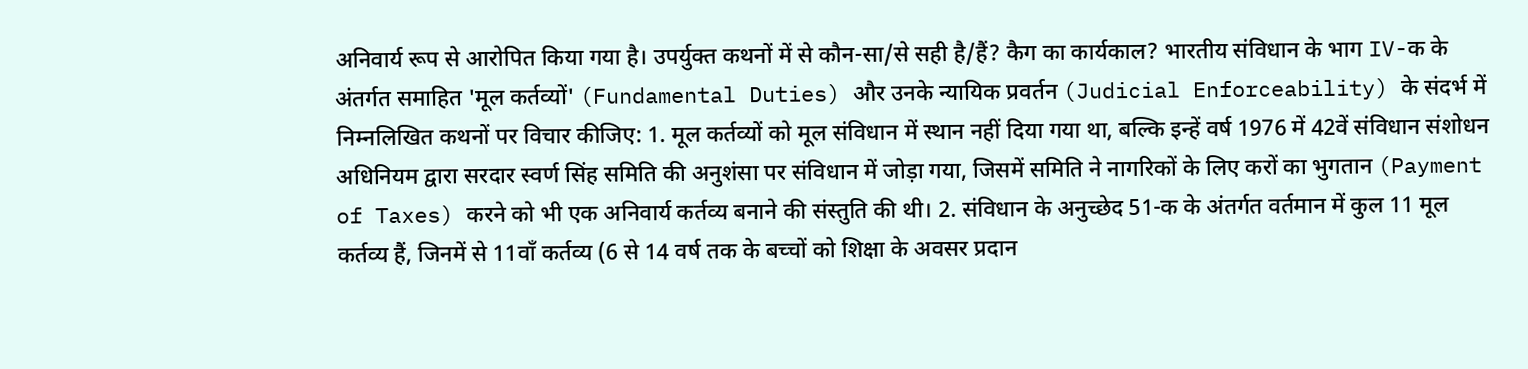अनिवार्य रूप से आरोपित किया गया है। उपर्युक्त कथनों में से कौन-सा/से सही है/हैं? कैग का कार्यकाल? भारतीय संविधान के भाग IV-क के अंतर्गत समाहित 'मूल कर्तव्यों' (Fundamental Duties) और उनके न्यायिक प्रवर्तन (Judicial Enforceability) के संदर्भ में निम्नलिखित कथनों पर विचार कीजिए: 1. मूल कर्तव्यों को मूल संविधान में स्थान नहीं दिया गया था, बल्कि इन्हें वर्ष 1976 में 42वें संविधान संशोधन अधिनियम द्वारा सरदार स्वर्ण सिंह समिति की अनुशंसा पर संविधान में जोड़ा गया, जिसमें समिति ने नागरिकों के लिए करों का भुगतान (Payment of Taxes) करने को भी एक अनिवार्य कर्तव्य बनाने की संस्तुति की थी। 2. संविधान के अनुच्छेद 51-क के अंतर्गत वर्तमान में कुल 11 मूल कर्तव्य हैं, जिनमें से 11वाँ कर्तव्य (6 से 14 वर्ष तक के बच्चों को शिक्षा के अवसर प्रदान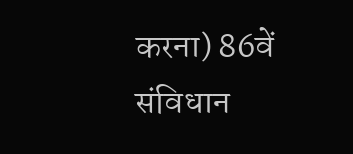करना) 86वें संविधान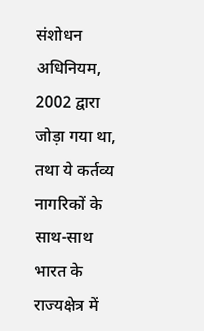संशोधन अधिनियम, 2002 द्वारा जोड़ा गया था, तथा ये कर्तव्य नागरिकों के साथ-साथ भारत के राज्यक्षेत्र में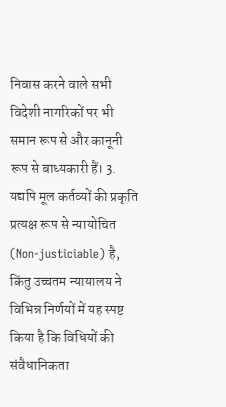निवास करने वाले सभी विदेशी नागरिकों पर भी समान रूप से और कानूनी रूप से बाध्यकारी हैं। 3. यद्यपि मूल कर्तव्यों की प्रकृति प्रत्यक्ष रूप से न्यायोचित (Non-justiciable) है, किंतु उच्चतम न्यायालय ने विभिन्न निर्णयों में यह स्पष्ट किया है कि विधियों की संवैधानिकता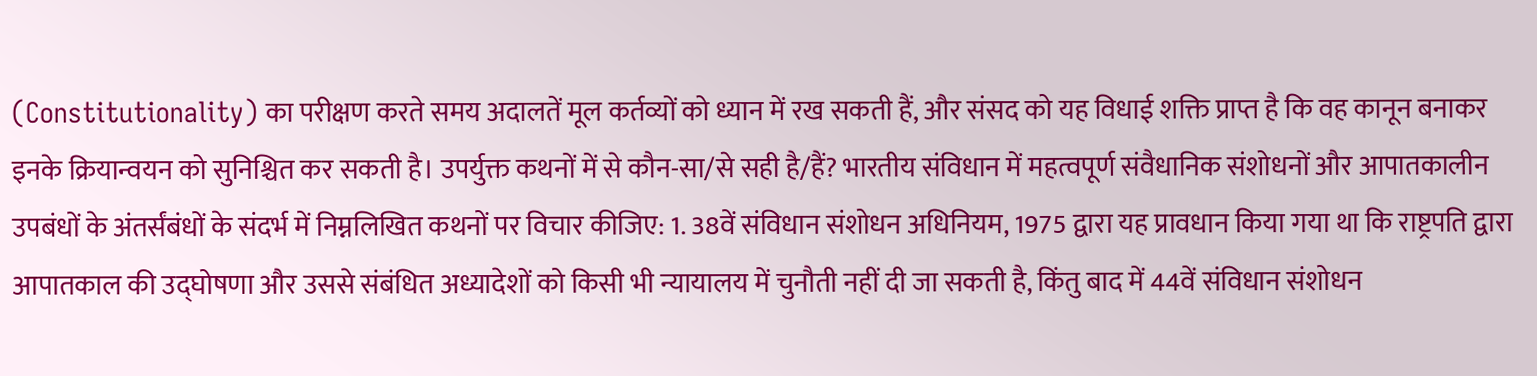(Constitutionality) का परीक्षण करते समय अदालतें मूल कर्तव्यों को ध्यान में रख सकती हैं, और संसद को यह विधाई शक्ति प्राप्त है कि वह कानून बनाकर इनके क्रियान्वयन को सुनिश्चित कर सकती है। उपर्युक्त कथनों में से कौन-सा/से सही है/हैं? भारतीय संविधान में महत्वपूर्ण संवैधानिक संशोधनों और आपातकालीन उपबंधों के अंतर्संबंधों के संदर्भ में निम्नलिखित कथनों पर विचार कीजिए: 1. 38वें संविधान संशोधन अधिनियम, 1975 द्वारा यह प्रावधान किया गया था कि राष्ट्रपति द्वारा आपातकाल की उद्घोषणा और उससे संबंधित अध्यादेशों को किसी भी न्यायालय में चुनौती नहीं दी जा सकती है, किंतु बाद में 44वें संविधान संशोधन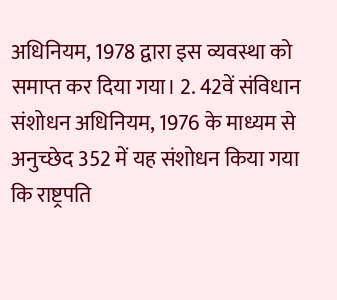अधिनियम, 1978 द्वारा इस व्यवस्था को समाप्त कर दिया गया। 2. 42वें संविधान संशोधन अधिनियम, 1976 के माध्यम से अनुच्छेद 352 में यह संशोधन किया गया कि राष्ट्रपति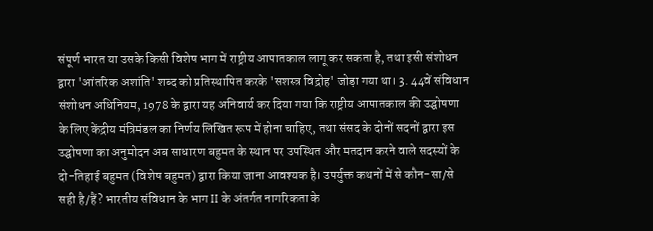संपूर्ण भारत या उसके किसी विशेष भाग में राष्ट्रीय आपातकाल लागू कर सकता है, तथा इसी संशोधन द्वारा 'आंतरिक अशांति' शब्द को प्रतिस्थापित करके 'सशस्त्र विद्रोह' जोड़ा गया था। 3. 44वें संविधान संशोधन अधिनियम, 1978 के द्वारा यह अनिवार्य कर दिया गया कि राष्ट्रीय आपातकाल की उद्घोषणा के लिए केंद्रीय मंत्रिमंडल का निर्णय लिखित रूप में होना चाहिए, तथा संसद के दोनों सदनों द्वारा इस उद्घोषणा का अनुमोदन अब साधारण बहुमत के स्थान पर उपस्थित और मतदान करने वाले सदस्यों के दो-तिहाई बहुमत (विशेष बहुमत) द्वारा किया जाना आवश्यक है। उपर्युक्त कथनों में से कौन-सा/से सही है/हैं? भारतीय संविधान के भाग II के अंतर्गत नागरिकता के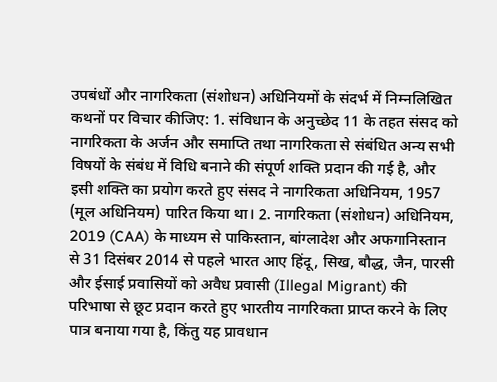उपबंधों और नागरिकता (संशोधन) अधिनियमों के संदर्भ में निम्नलिखित कथनों पर विचार कीजिए: 1. संविधान के अनुच्छेद 11 के तहत संसद को नागरिकता के अर्जन और समाप्ति तथा नागरिकता से संबंधित अन्य सभी विषयों के संबंध में विधि बनाने की संपूर्ण शक्ति प्रदान की गई है, और इसी शक्ति का प्रयोग करते हुए संसद ने नागरिकता अधिनियम, 1957 (मूल अधिनियम) पारित किया था। 2. नागरिकता (संशोधन) अधिनियम, 2019 (CAA) के माध्यम से पाकिस्तान, बांग्लादेश और अफगानिस्तान से 31 दिसंबर 2014 से पहले भारत आए हिंदू, सिख, बौद्ध, जैन, पारसी और ईसाई प्रवासियों को अवैध प्रवासी (Illegal Migrant) की परिभाषा से छूट प्रदान करते हुए भारतीय नागरिकता प्राप्त करने के लिए पात्र बनाया गया है, किंतु यह प्रावधान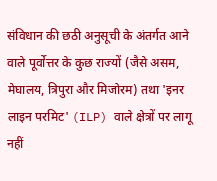संविधान की छठी अनुसूची के अंतर्गत आने वाले पूर्वोत्तर के कुछ राज्यों (जैसे असम, मेघालय, त्रिपुरा और मिजोरम) तथा 'इनर लाइन परमिट' (ILP) वाले क्षेत्रों पर लागू नहीं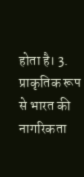होता है। 3. प्राकृतिक रूप से भारत की नागरिकता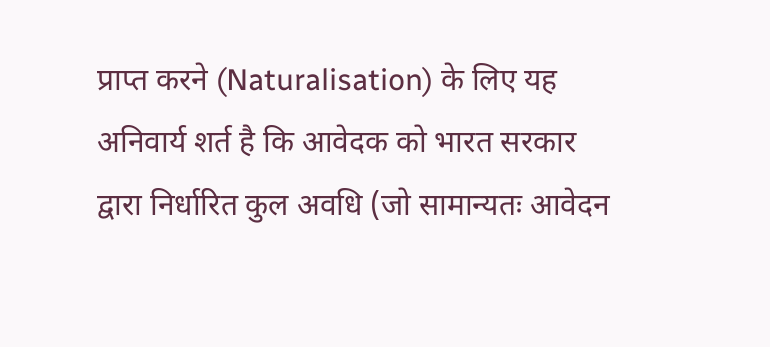प्राप्त करने (Naturalisation) के लिए यह अनिवार्य शर्त है कि आवेदक को भारत सरकार द्वारा निर्धारित कुल अवधि (जो सामान्यतः आवेदन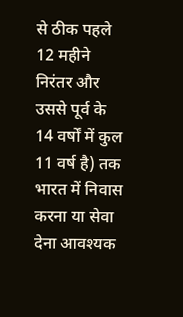से ठीक पहले 12 महीने निरंतर और उससे पूर्व के 14 वर्षों में कुल 11 वर्ष है) तक भारत में निवास करना या सेवा देना आवश्यक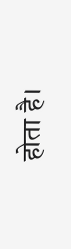होता है।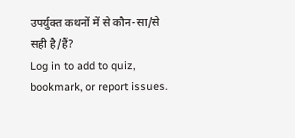उपर्युक्त कथनों में से कौन-सा/से सही है/हैं?
Log in to add to quiz, bookmark, or report issues.